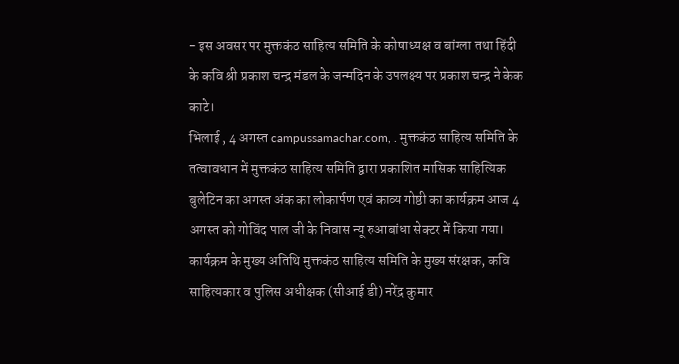- इस अवसर पर मुक्तकंठ साहित्य समिति के कोषाध्यक्ष व बांग्ला तथा हिंदी के कवि श्री प्रकाश चन्द्र मंडल के जन्मदिन के उपलक्ष्य पर प्रकाश चन्द्र ने केक काटे।
भिलाई , 4 अगस्त campussamachar.com, . मुक्तकंठ साहित्य समिति के तत्वावधान में मुक्तकंठ साहित्य समिति द्वारा प्रकाशित मासिक साहित्यिक बुलेटिन का अगस्त अंक का लोकार्पण एवं काव्य गोष्ठी का कार्यक्रम आज 4 अगस्त को गोविंद पाल जी के निवास न्यू रुआबांधा सेक्टर में किया गया। कार्यक्रम के मुख्य अतिथि मुक्तकंठ साहित्य समिति के मुख्य संरक्षक, कवि साहित्यकार व पुलिस अधीक्षक (सीआई डी) नरेंद्र कुमार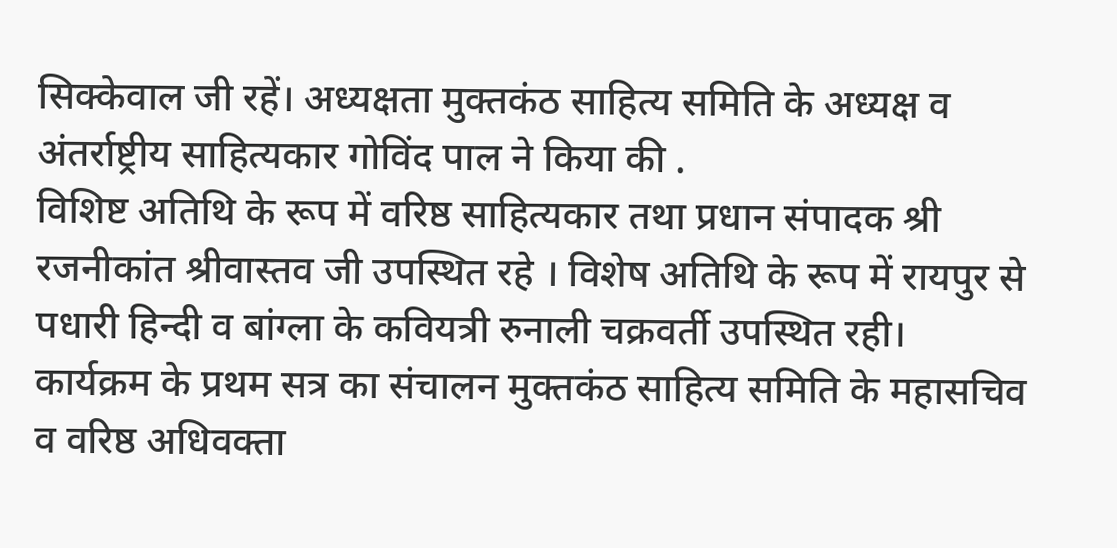सिक्केवाल जी रहें। अध्यक्षता मुक्तकंठ साहित्य समिति के अध्यक्ष व अंतर्राष्ट्रीय साहित्यकार गोविंद पाल ने किया की .
विशिष्ट अतिथि के रूप में वरिष्ठ साहित्यकार तथा प्रधान संपादक श्री रजनीकांत श्रीवास्तव जी उपस्थित रहे । विशेष अतिथि के रूप में रायपुर से पधारी हिन्दी व बांग्ला के कवियत्री रुनाली चक्रवर्ती उपस्थित रही। कार्यक्रम के प्रथम सत्र का संचालन मुक्तकंठ साहित्य समिति के महासचिव व वरिष्ठ अधिवक्ता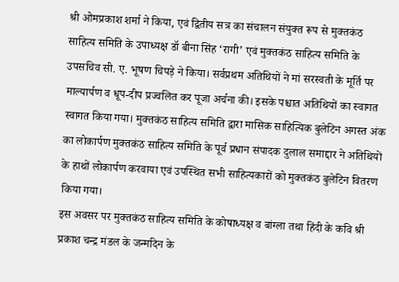श्री ओमप्रकाश शर्मा ने किया, एवं द्वितीय सत्र का संचालन संयुक्त रूप से मुक्तकंठ साहित्य समिति के उपाध्यक्ष डॉ बीना सिंह ‘रागी’ एवं मुक्तकंठ साहित्य समिति के उपसचिव सी. ए. भूषण चिपड़े ने किया। सर्वप्रथम अतिथियों ने मां सरस्वती के मूर्ति पर माल्यार्पण व धूप-दीप प्रज्वलित कर पूजा अर्चना की। इसके पश्चात अतिथियों का स्वागत स्वागत किया गया। मुक्तकंठ साहित्य समिति द्वारा मासिक साहित्यिक बुलेटिन अगस्त अंक का लोकार्पण मुक्तकंठ साहित्य समिति के पूर्व प्रधान संपादक दुलाल समाद्दार ने अतिथियों के हाथों लोकार्पण करवाया एवं उपस्थित सभी साहित्यकारों को मुक्तकंठ बुलेटिन वितरण किया गया।
इस अवसर पर मुक्तकंठ साहित्य समिति के कोषाध्यक्ष व बांग्ला तथा हिंदी के कवि श्री प्रकाश चन्द्र मंडल के जन्मदिन के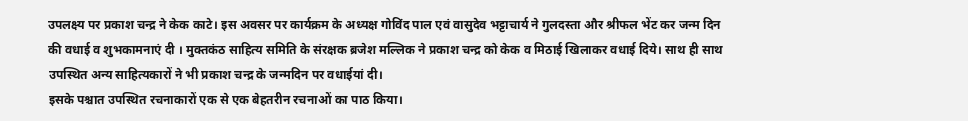उपलक्ष्य पर प्रकाश चन्द्र ने केक काटे। इस अवसर पर कार्यक्रम के अध्यक्ष गोविंद पाल एवं वासुदेव भट्टाचार्य ने गुलदस्ता और श्रीफल भेंट कर जन्म दिन की वधाई व शुभकामनाएं दी । मुक्तकंठ साहित्य समिति के संरक्षक ब्रजेश मल्लिक ने प्रकाश चन्द्र को केक व मिठाई खिलाकर वधाई दिये। साथ ही साथ उपस्थित अन्य साहित्यकारों ने भी प्रकाश चन्द्र के जन्मदिन पर वधाईयां दी।
इसके पश्चात उपस्थित रचनाकारों एक से एक बेहतरीन रचनाओं का पाठ किया।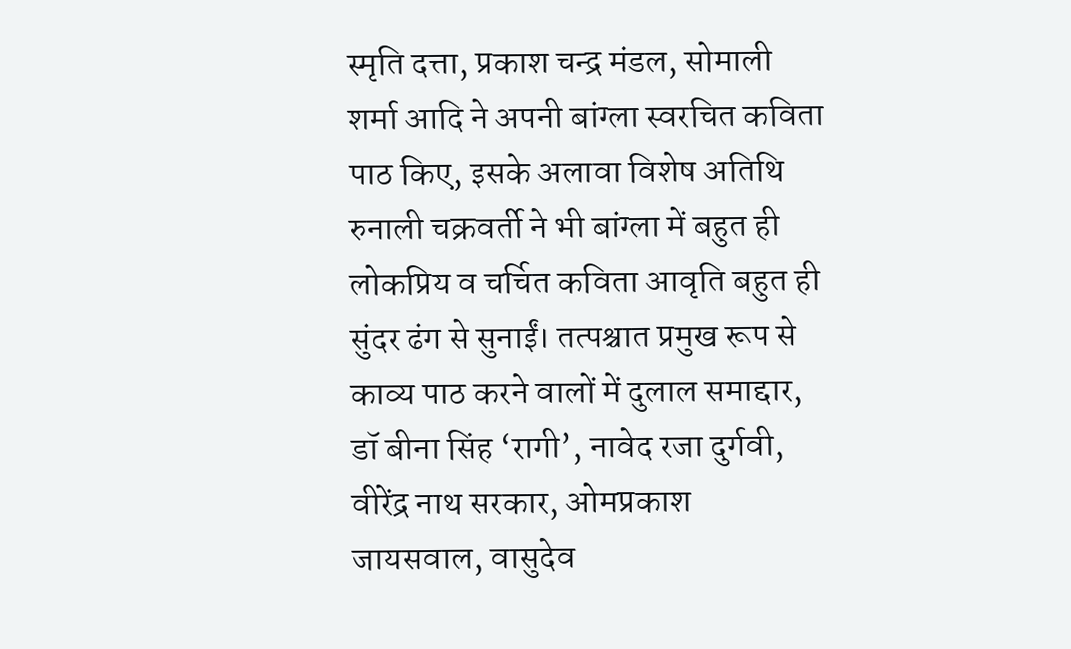स्मृति दत्ता, प्रकाश चन्द्र मंडल, सोमाली शर्मा आदि ने अपनी बांग्ला स्वरचित कविता पाठ किए, इसके अलावा विशेष अतिथि रुनाली चक्रवर्ती ने भी बांग्ला में बहुत ही लोकप्रिय व चर्चित कविता आवृति बहुत ही सुंदर ढंग से सुनाईं। तत्पश्चात प्रमुख रूप से काव्य पाठ करने वालों में दुलाल समाद्दार, डॉ बीना सिंह ‘रागी’, नावेद रजा दुर्गवी, वीरेंद्र नाथ सरकार, ओमप्रकाश जायसवाल, वासुदेव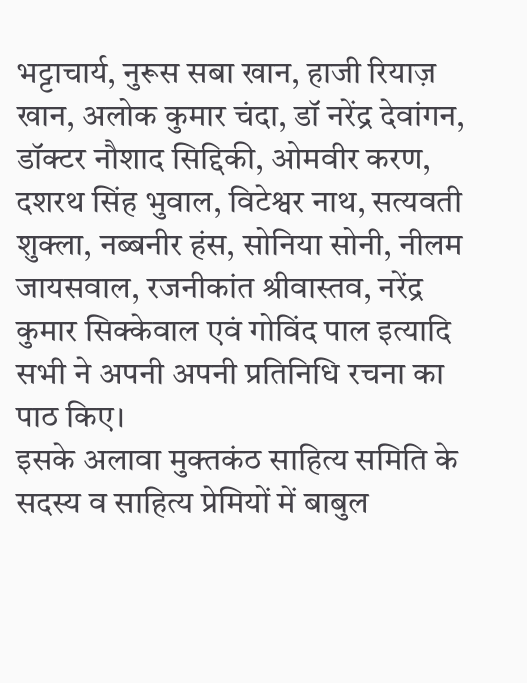भट्टाचार्य, नुरूस सबा खान, हाजी रियाज़ खान, अलोक कुमार चंदा, डॉ नरेंद्र देवांगन, डॉक्टर नौशाद सिद्दिकी, ओमवीर करण, दशरथ सिंह भुवाल, विटेश्वर नाथ, सत्यवती शुक्ला, नब्बनीर हंस, सोनिया सोनी, नीलम जायसवाल, रजनीकांत श्रीवास्तव, नरेंद्र कुमार सिक्केवाल एवं गोविंद पाल इत्यादि सभी ने अपनी अपनी प्रतिनिधि रचना का पाठ किए।
इसके अलावा मुक्तकंठ साहित्य समिति के सदस्य व साहित्य प्रेमियों में बाबुल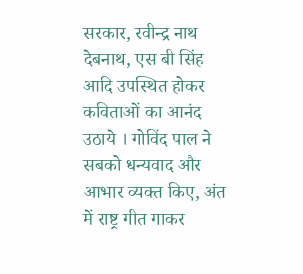सरकार, रवीन्द्र नाथ देबनाथ, एस बी सिंह आदि उपस्थित होकर कविताओं का आनंद उठाये । गोविंद पाल ने सबको धन्यवाद और आभार व्यक्त किए, अंत में राष्ट्र गीत गाकर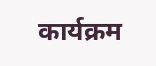कार्यक्रम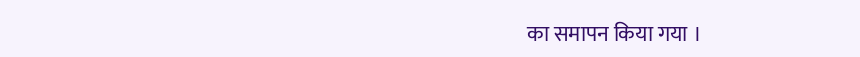का समापन किया गया ।